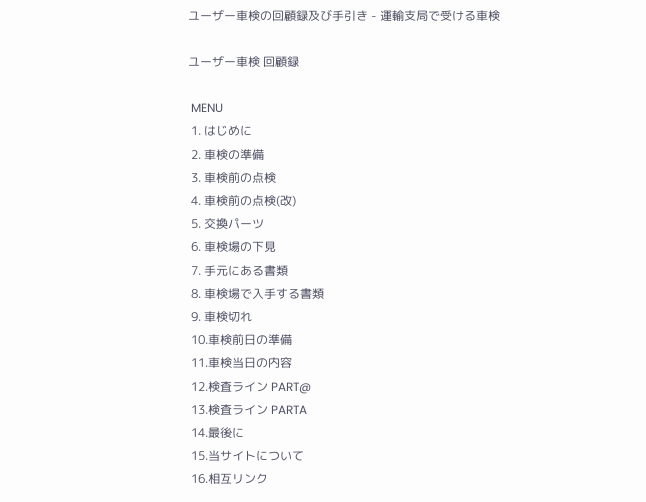ユーザー車検の回顧録及び手引き - 運輸支局で受ける車検

ユーザー車検 回顧録

 MENU
 1. はじめに
 2. 車検の準備
 3. 車検前の点検
 4. 車検前の点検(改)
 5. 交換パーツ
 6. 車検場の下見
 7. 手元にある書類
 8. 車検場で入手する書類
 9. 車検切れ
 10.車検前日の準備
 11.車検当日の内容
 12.検査ライン PART@
 13.検査ライン PARTA
 14.最後に
 15.当サイトについて
 16.相互リンク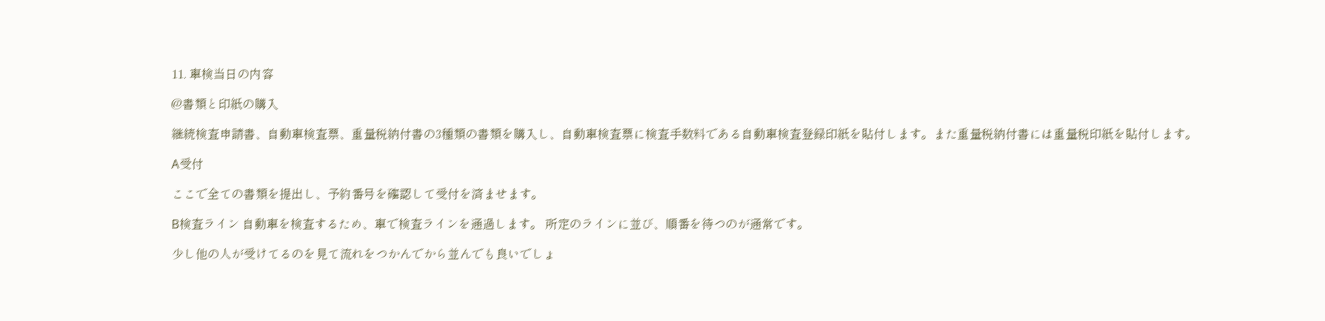11. 車検当日の内容

@書類と印紙の購入

継続検査申請書、自動車検査票、重量税納付書の3種類の書類を購入し、自動車検査票に検査手数料である自動車検査登録印紙を貼付します。また重量税納付書には重量税印紙を貼付します。

A受付

ここで全ての書類を提出し、予約番号を確認して受付を済ませます。

B検査ライン 自動車を検査するため、車で検査ラインを通過します。 所定のラインに並び、順番を待つのが通常です。

少し他の人が受けてるのを見て流れをつかんでから並んでも良いでしょ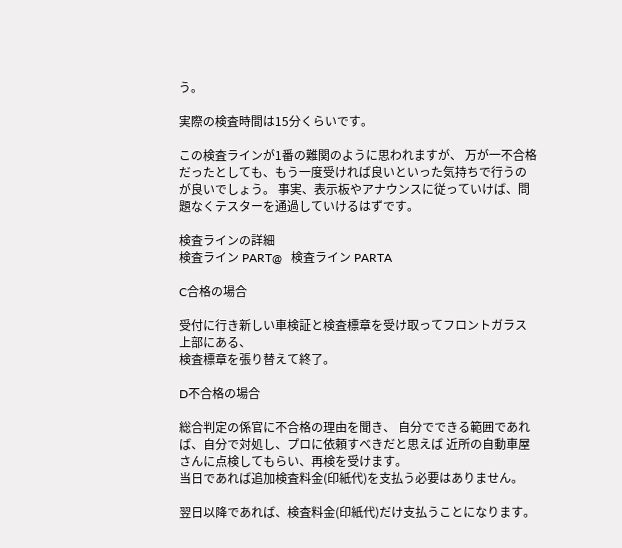う。

実際の検査時間は15分くらいです。

この検査ラインが1番の難関のように思われますが、 万が一不合格だったとしても、もう一度受ければ良いといった気持ちで行うのが良いでしょう。 事実、表示板やアナウンスに従っていけば、問題なくテスターを通過していけるはずです。

検査ラインの詳細
検査ライン PART@   検査ライン PARTA

C合格の場合

受付に行き新しい車検証と検査標章を受け取ってフロントガラス上部にある、
検査標章を張り替えて終了。

D不合格の場合

総合判定の係官に不合格の理由を聞き、 自分でできる範囲であれば、自分で対処し、プロに依頼すべきだと思えば 近所の自動車屋さんに点検してもらい、再検を受けます。
当日であれば追加検査料金(印紙代)を支払う必要はありません。

翌日以降であれば、検査料金(印紙代)だけ支払うことになります。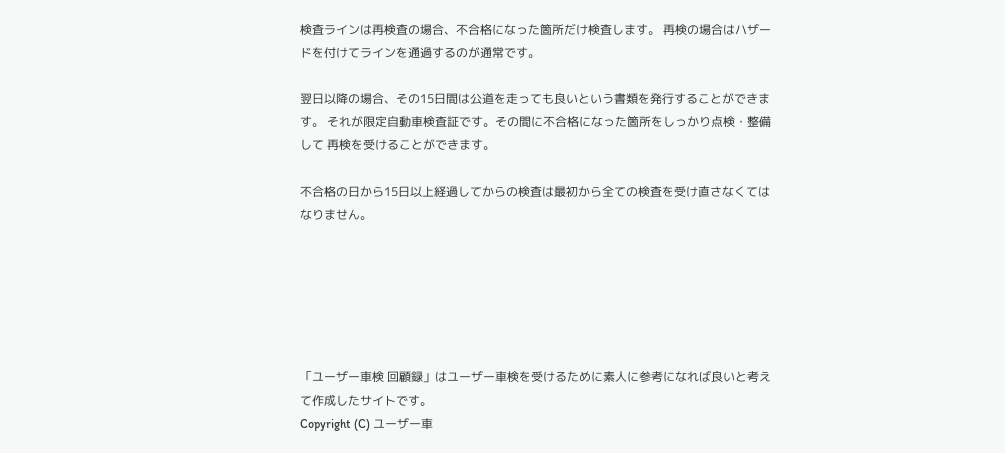検査ラインは再検査の場合、不合格になった箇所だけ検査します。 再検の場合はハザードを付けてラインを通過するのが通常です。

翌日以降の場合、その15日間は公道を走っても良いという書類を発行することができます。 それが限定自動車検査証です。その間に不合格になった箇所をしっかり点検・整備して 再検を受けることができます。

不合格の日から15日以上経過してからの検査は最初から全ての検査を受け直さなくてはなりません。






「ユーザー車検 回顧録」はユーザー車検を受けるために素人に参考になれば良いと考えて作成したサイトです。
Copyright (C) ユーザー車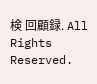検 回顧録. All Rights Reserved.